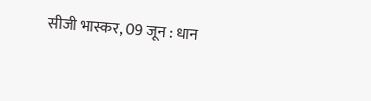सीजी भास्कर, 09 जून : धान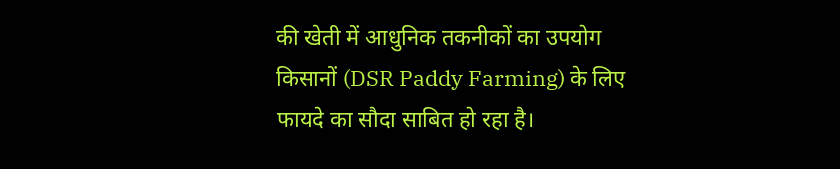की खेती में आधुनिक तकनीकों का उपयोग किसानों (DSR Paddy Farming) के लिए फायदे का सौदा साबित हो रहा है।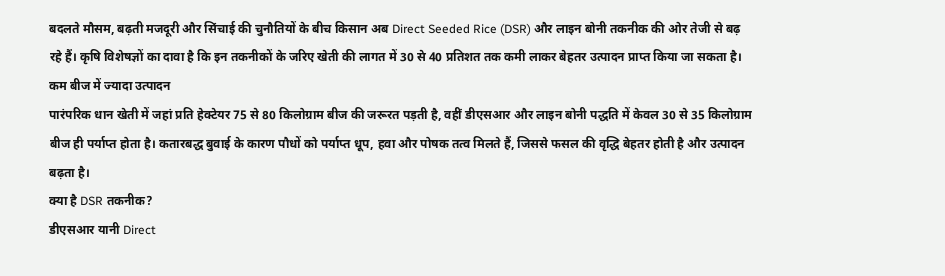बदलते मौसम, बढ़ती मजदूरी और सिंचाई की चुनौतियों के बीच किसान अब Direct Seeded Rice (DSR) और लाइन बोनी तकनीक की ओर तेजी से बढ़ रहे हैं। कृषि विशेषज्ञों का दावा है कि इन तकनीकों के जरिए खेती की लागत में 30 से 40 प्रतिशत तक कमी लाकर बेहतर उत्पादन प्राप्त किया जा सकता है।
कम बीज में ज्यादा उत्पादन
पारंपरिक धान खेती में जहां प्रति हेक्टेयर 75 से 80 किलोग्राम बीज की जरूरत पड़ती है, वहीं डीएसआर और लाइन बोनी पद्धति में केवल 30 से 35 किलोग्राम बीज ही पर्याप्त होता है। कतारबद्ध बुवाई के कारण पौधों को पर्याप्त धूप, हवा और पोषक तत्व मिलते हैं, जिससे फसल की वृद्धि बेहतर होती है और उत्पादन बढ़ता है।
क्या है DSR तकनीक?
डीएसआर यानी Direct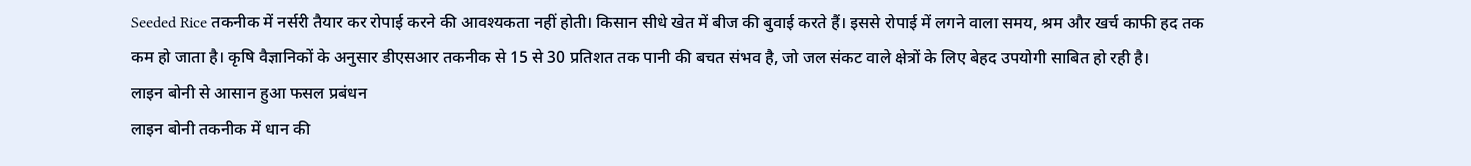Seeded Rice तकनीक में नर्सरी तैयार कर रोपाई करने की आवश्यकता नहीं होती। किसान सीधे खेत में बीज की बुवाई करते हैं। इससे रोपाई में लगने वाला समय, श्रम और खर्च काफी हद तक कम हो जाता है। कृषि वैज्ञानिकों के अनुसार डीएसआर तकनीक से 15 से 30 प्रतिशत तक पानी की बचत संभव है, जो जल संकट वाले क्षेत्रों के लिए बेहद उपयोगी साबित हो रही है।
लाइन बोनी से आसान हुआ फसल प्रबंधन
लाइन बोनी तकनीक में धान की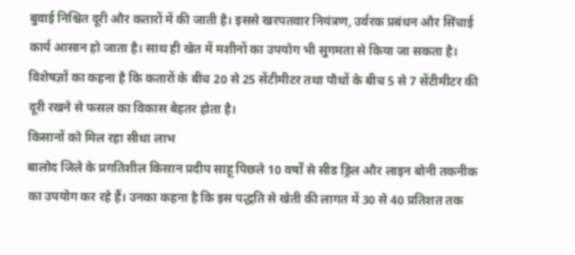बुवाई निश्चित दूरी और कतारों में की जाती है। इससे खरपतवार नियंत्रण, उर्वरक प्रबंधन और सिंचाई कार्य आसान हो जाता है। साथ ही खेत में मशीनों का उपयोग भी सुगमता से किया जा सकता है। विशेषज्ञों का कहना है कि कतारों के बीच 20 से 25 सेंटीमीटर तथा पौधों के बीच 5 से 7 सेंटीमीटर की दूरी रखने से फसल का विकास बेहतर होता है।
किसानों को मिल रहा सीधा लाभ
बालोद जिले के प्रगतिशील किसान प्रदीप साहू पिछले 10 वर्षों से सीड ड्रिल और लाइन बोनी तकनीक का उपयोग कर रहे हैं। उनका कहना है कि इस पद्धति से खेती की लागत में 30 से 40 प्रतिशत तक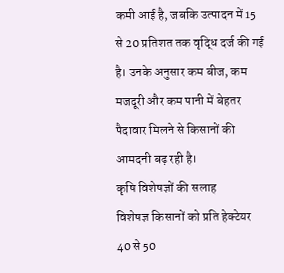कमी आई है, जबकि उत्पादन में 15 से 20 प्रतिशत तक वृद्धि दर्ज की गई है। उनके अनुसार कम बीज, कम मजदूरी और कम पानी में बेहतर पैदावार मिलने से किसानों की आमदनी बढ़ रही है।
कृषि विशेषज्ञों की सलाह
विशेषज्ञ किसानों को प्रति हेक्टेयर 40 से 50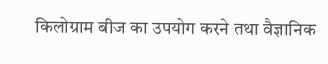किलोग्राम बीज का उपयोग करने तथा वैज्ञानिक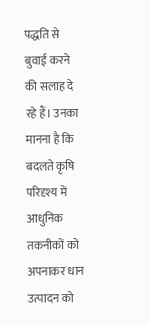पद्धति से बुवाई करने की सलाह दे रहे हैं। उनका मानना है कि बदलते कृषि परिदृश्य में आधुनिक तकनीकों को अपनाकर धान उत्पादन को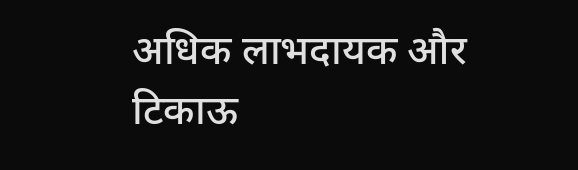अधिक लाभदायक और टिकाऊ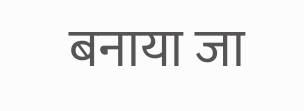बनाया जा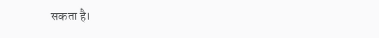सकता है।